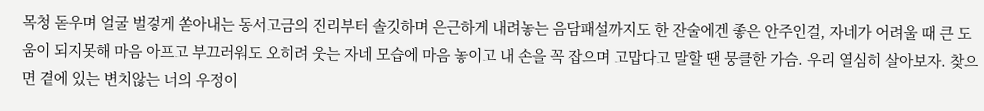목청 돋우며 얼굴 벌겋게 쏟아내는 동서고금의 진리부터 솔깃하며 은근하게 내려놓는 음담패설까지도 한 잔술에겐 좋은 안주인걸, 자네가 어려울 때 큰 도움이 되지못해 마음 아프고 부끄러워도 오히려 웃는 자네 모습에 마음 놓이고 내 손을 꼭 잡으며 고맙다고 말할 땐 뭉클한 가슴. 우리 열심히 살아보자. 찾으면 곁에 있는 변치않는 너의 우정이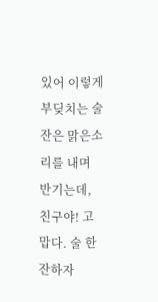있어 이렇게 부딪치는 술잔은 맑은소리를 내며 반기는데, 친구야! 고맙다. 술 한잔하자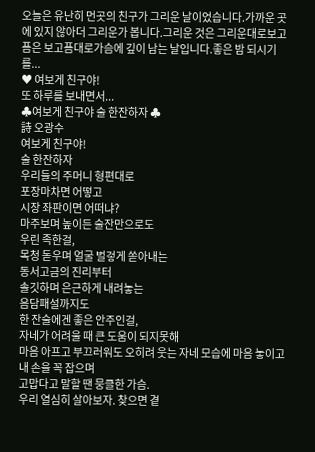오늘은 유난히 먼곳의 친구가 그리운 날이었습니다.가까운 곳에 있지 않아더 그리운가 봅니다.그리운 것은 그리운대로보고픔은 보고픔대로가슴에 깊이 남는 날입니다.좋은 밤 되시기를...
♥ 여보게 친구야!
또 하루를 보내면서...
♣여보게 친구야 술 한잔하자 ♣
詩 오광수
여보게 친구야!
술 한잔하자
우리들의 주머니 형편대로
포장마차면 어떻고
시장 좌판이면 어떠냐?
마주보며 높이든 술잔만으로도
우린 족한걸,
목청 돋우며 얼굴 벌겋게 쏟아내는
동서고금의 진리부터
솔깃하며 은근하게 내려놓는
음담패설까지도
한 잔술에겐 좋은 안주인걸,
자네가 어려울 때 큰 도움이 되지못해
마음 아프고 부끄러워도 오히려 웃는 자네 모습에 마음 놓이고
내 손을 꼭 잡으며
고맙다고 말할 땐 뭉클한 가슴.
우리 열심히 살아보자. 찾으면 곁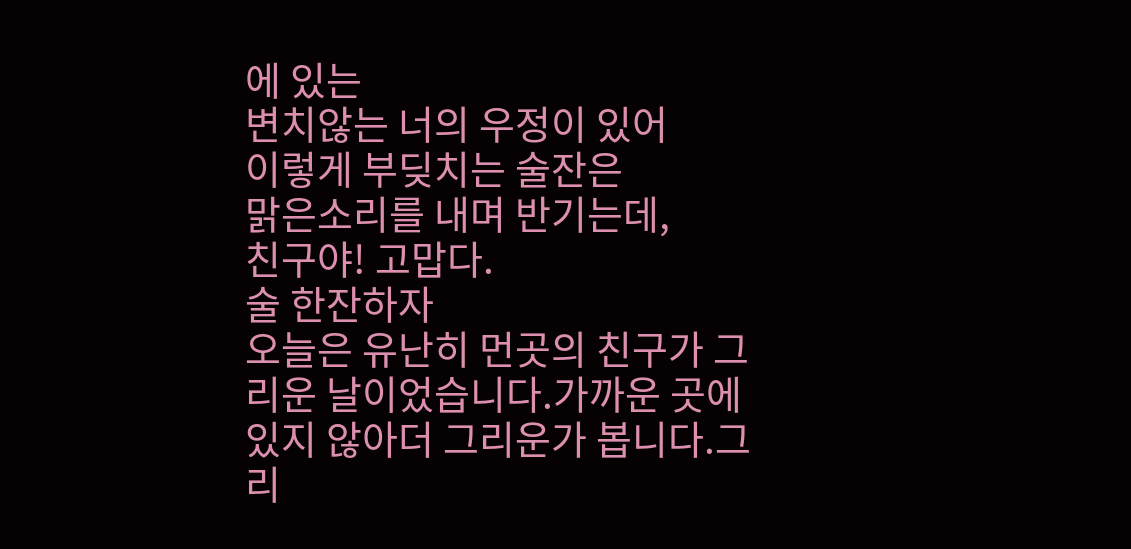에 있는
변치않는 너의 우정이 있어
이렇게 부딪치는 술잔은
맑은소리를 내며 반기는데,
친구야! 고맙다.
술 한잔하자
오늘은 유난히 먼곳의 친구가 그리운 날이었습니다.가까운 곳에 있지 않아더 그리운가 봅니다.그리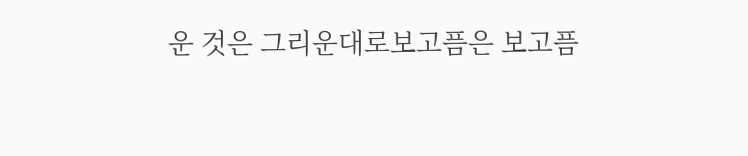운 것은 그리운대로보고픔은 보고픔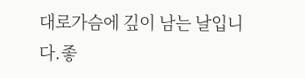대로가슴에 깊이 남는 날입니다.좋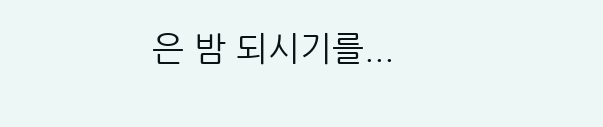은 밤 되시기를...